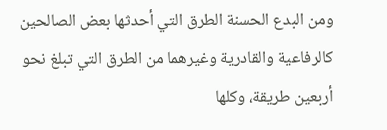ومن البدع الحسنة الطرق التي أحدثها بعض الصالحين كالرفاعية والقادرية وغيرهما من الطرق التي تبلغ نحو أربعين طريقة، وكلها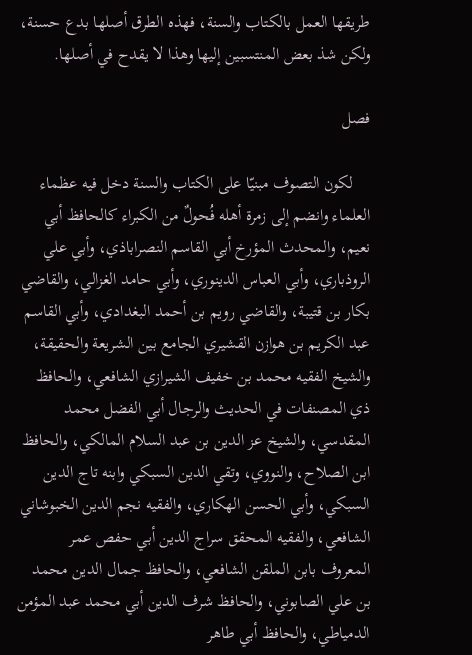طريقها العمل بالكتاب والسنة، فهذه الطرق أصلها بدع حسنة، ولكن شذ بعض المنتسبين إليها وهذا لا يقدح في أصلها.

فصل

    لكون التصوف مبنيّا على الكتاب والسنة دخل فيه عظماء العلماء وانضم إلى زمرة أهله فُحولٌ من الكبراء كالحافظ أبي نعيم، والمحدث المؤرخ أبي القاسم النصراباذي، وأبي علي الروذباري، وأبي العباس الدينوري، وأبي حامد الغزالي، والقاضي بكار بن قتيبة، والقاضي رويم بن أحمد البغدادي، وأبي القاسم عبد الكريم بن هوازن القشيري الجامع بين الشريعة والحقيقة، والشيخ الفقيه محمد بن خفيف الشيرازي الشافعي، والحافظ ذي المصنفات في الحديث والرجال أبي الفضل محمد المقدسي، والشيخ عز الدين بن عبد السلام المالكي، والحافظ ابن الصلاح، والنووي، وتقي الدين السبكي وابنه تاج الدين السبكي، وأبي الحسن الهكاري، والفقيه نجم الدين الخبوشاني الشافعي، والفقيه المحقق سراج الدين أبي حفص عمر المعروف بابن الملقن الشافعي، والحافظ جمال الدين محمد بن علي الصابوني، والحافظ شرف الدين أبي محمد عبد المؤمن الدمياطي، والحافظ أبي طاهر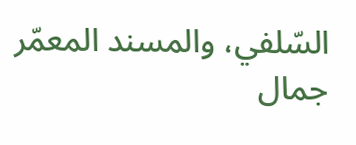السّلفي، والمسند المعمّر جمال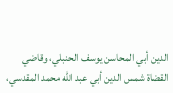الدين أبي المحاسن يوسف الحنبلي، وقاضي القضاة شمس الدين أبي عبد الله محمد المقدسي،